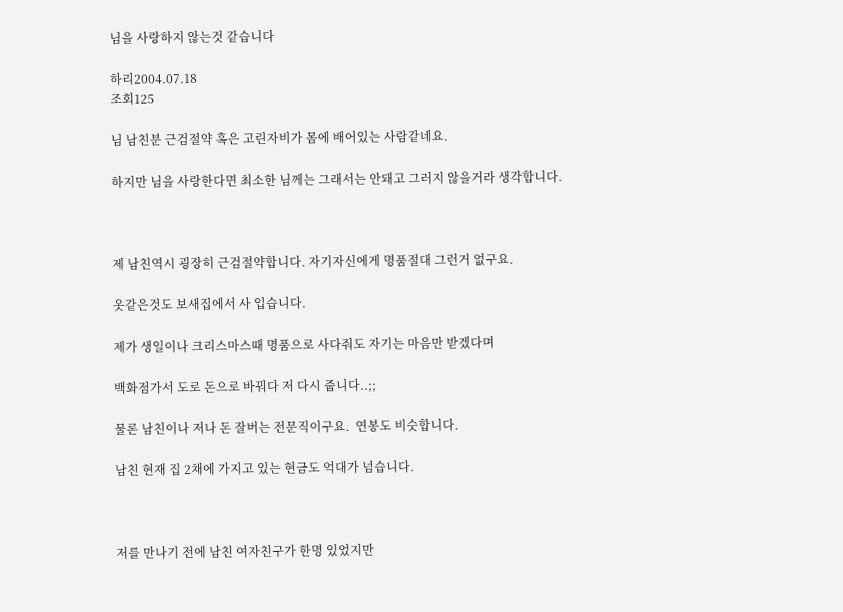님을 사랑하지 않는것 같습니다

하리2004.07.18
조회125

님 남친분 근검절약 혹은 고린자비가 몸에 배어있는 사람같네요.

하지만 님을 사랑한다면 최소한 님께는 그래서는 안돼고 그러지 않을거라 생각합니다.



제 남친역시 굉장히 근검절약합니다. 자기자신에게 명품절대 그런거 없구요.

옷같은것도 보새집에서 사 입습니다.

제가 생일이나 크리스마스때 명품으로 사다줘도 자기는 마음만 받겠다며

백화점가서 도로 돈으로 바꿔다 저 다시 줍니다..;;

물론 남친이나 저나 돈 잘버는 전문직이구요.  연봉도 비슷합니다.

남친 현재 집 2채에 가지고 있는 현금도 억대가 넘습니다.



저를 만나기 전에 남친 여자친구가 한명 있었지만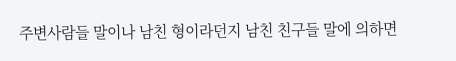주변사람들 말이나 남친 형이라던지 남친 친구들 말에 의하면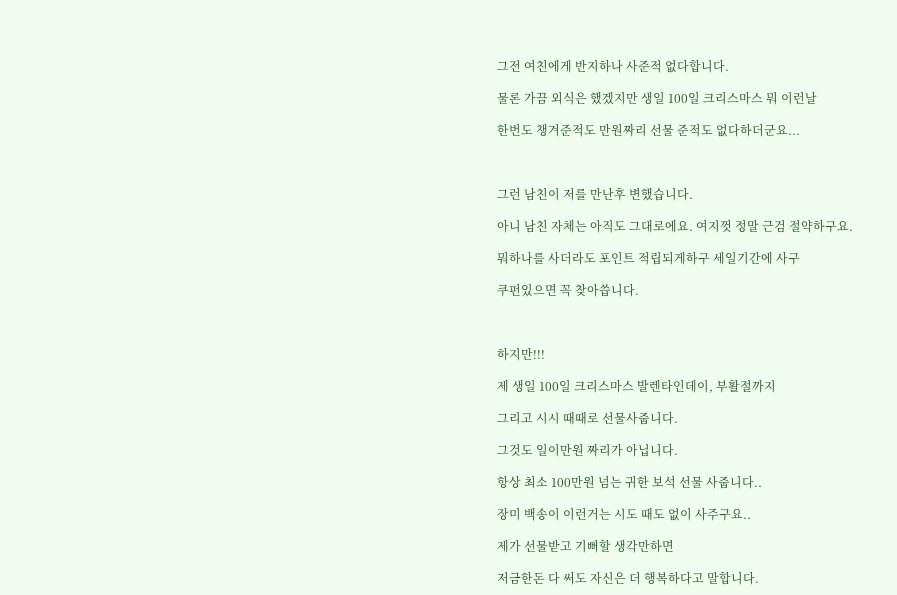그전 여친에게 반지하나 사준적 없다합니다.

물론 가끔 외식은 했겠지만 생일 100일 크리스마스 뭐 이런날

한번도 챙겨준적도 만원짜리 선물 준적도 없다하더군요...



그런 남친이 저를 만난후 변했습니다.

아니 남친 자체는 아직도 그대로에요. 여지껏 정말 근검 절약하구요.

뭐하나를 사더라도 포인트 적립되게하구 세일기간에 사구

쿠펀있으면 꼭 찾아씁니다.



하지만!!!

제 생일 100일 크리스마스 발렌타인데이, 부활절까지

그리고 시시 때때로 선물사줍니다.

그것도 일이만원 짜리가 아닙니다.

항상 최소 100만원 넘는 귀한 보석 선물 사줍니다..

장미 백송이 이런거는 시도 때도 없이 사주구요..

제가 선물받고 기뻐할 생각만하면

저금한돈 다 써도 자신은 더 행복하다고 말합니다.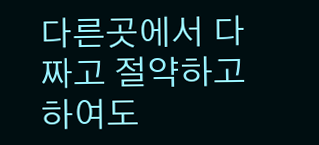다른곳에서 다 짜고 절약하고 하여도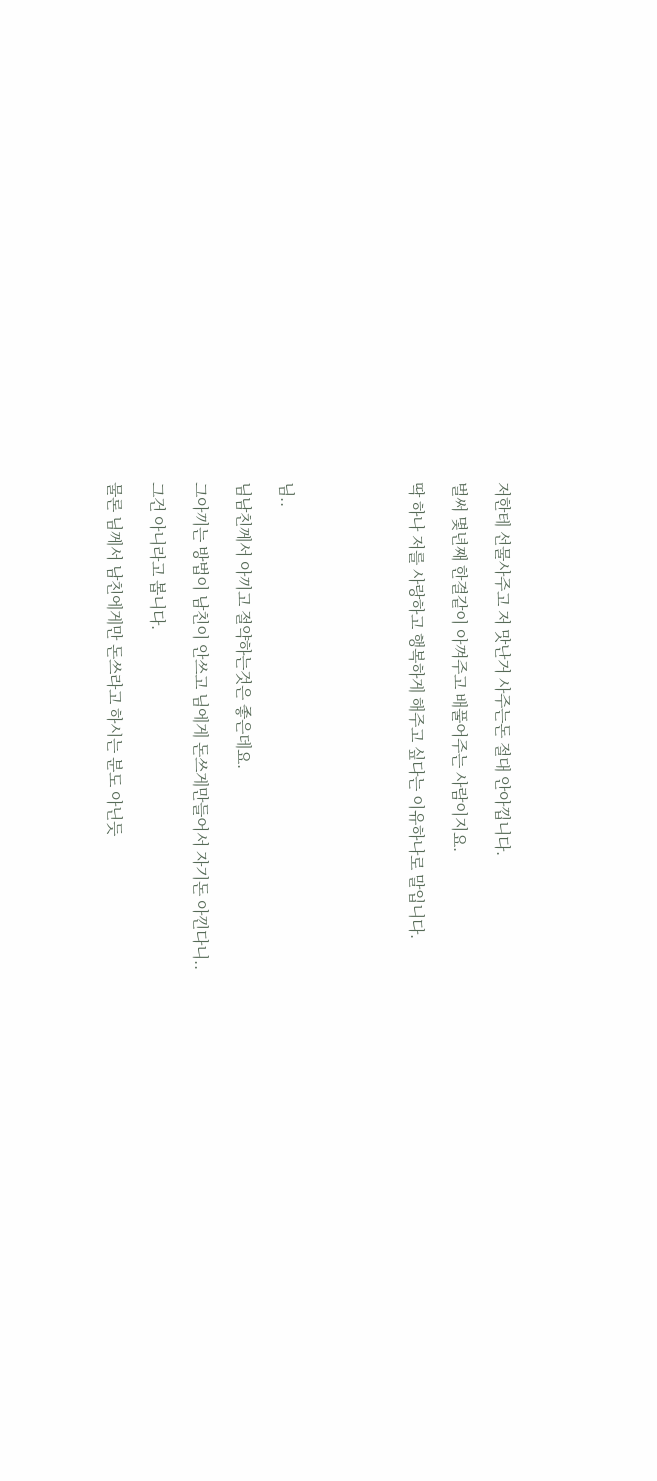저한테 선물사주고 저 맛난거 사주는돈 절대 안아낍니다.

벌써 몇년째 한결같이 아껴주고 배풀어주는 사람이지요.

딱 하나 저를 사랑하고 행복하게 해주고 싶다는 이유하나로 말입니다.





님..

님남친께서 아끼고 절약하는것은 좋은데요.

그아끼는 방법이 남친이 안쓰고 님에게 돈쓰게만들어서 자기돈 아낀다니..

그건 아니라고 봅니다.

물론 님께서 남친에게만 돈쓰라고 하시는 분도 아닌듯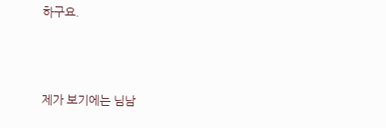하구요.



제가 보기에는 님남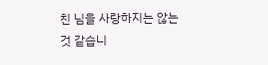친 님을 사랑하지는 않는것 같습니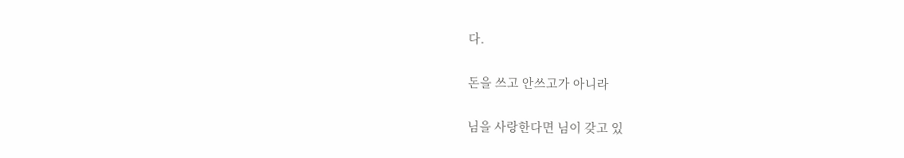다.

돈을 쓰고 안쓰고가 아니라

님을 사랑한다면 님이 갖고 있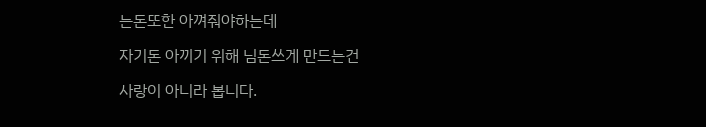는돈또한 아껴줘야하는데

자기돈 아끼기 위해 님돈쓰게 만드는건

사랑이 아니라 봅니다.